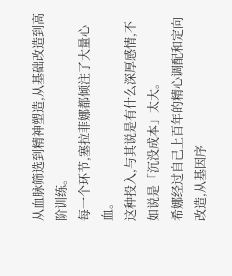从血脉筛选到精神塑造,从基础改造到高阶训练。
每一个环节,塞拉菲娜都倾注了大量心血。
这种投入,与其说是有什么深厚感情,不如说是「沉没成本」太大。
希娜经过自己上百年的精心调配和定向改造,从基因序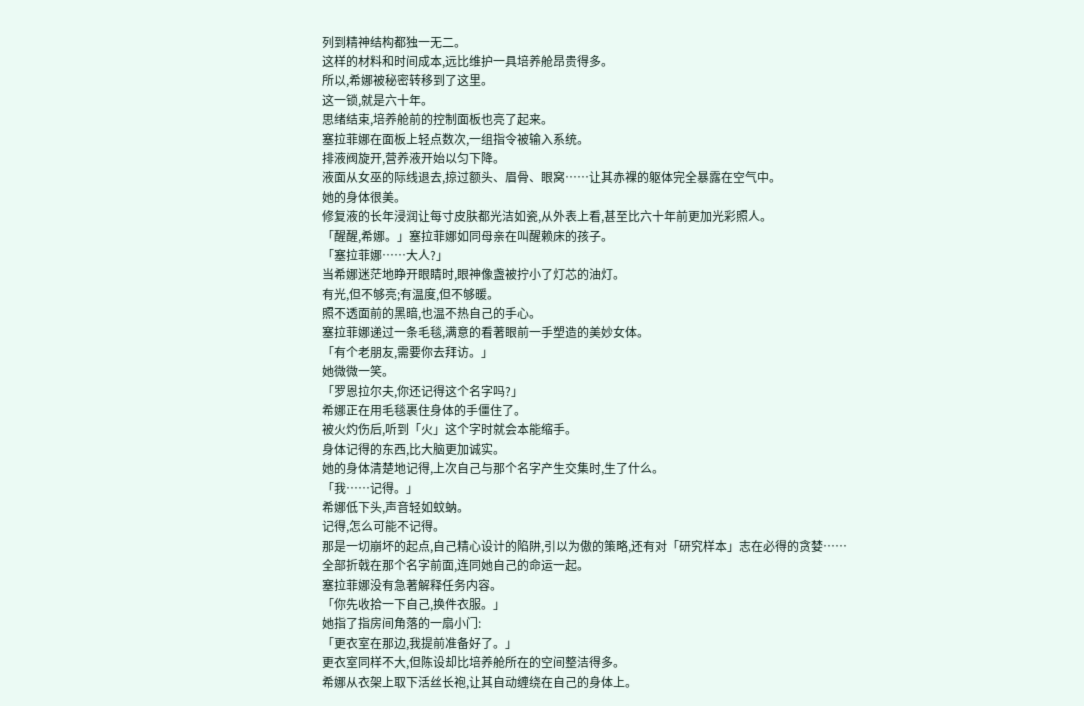列到精神结构都独一无二。
这样的材料和时间成本,远比维护一具培养舱昂贵得多。
所以,希娜被秘密转移到了这里。
这一锁,就是六十年。
思绪结束,培养舱前的控制面板也亮了起来。
塞拉菲娜在面板上轻点数次,一组指令被输入系统。
排液阀旋开,营养液开始以匀下降。
液面从女巫的际线退去,掠过额头、眉骨、眼窝……让其赤裸的躯体完全暴露在空气中。
她的身体很美。
修复液的长年浸润让每寸皮肤都光洁如瓷,从外表上看,甚至比六十年前更加光彩照人。
「醒醒,希娜。」塞拉菲娜如同母亲在叫醒赖床的孩子。
「塞拉菲娜……大人?」
当希娜迷茫地睁开眼睛时,眼神像盏被拧小了灯芯的油灯。
有光,但不够亮;有温度,但不够暖。
照不透面前的黑暗,也温不热自己的手心。
塞拉菲娜递过一条毛毯,满意的看著眼前一手塑造的美妙女体。
「有个老朋友,需要你去拜访。」
她微微一笑。
「罗恩拉尔夫,你还记得这个名字吗?」
希娜正在用毛毯裹住身体的手僵住了。
被火灼伤后,听到「火」这个字时就会本能缩手。
身体记得的东西,比大脑更加诚实。
她的身体清楚地记得,上次自己与那个名字产生交集时,生了什么。
「我……记得。」
希娜低下头,声音轻如蚊蚋。
记得,怎么可能不记得。
那是一切崩坏的起点,自己精心设计的陷阱,引以为傲的策略,还有对「研究样本」志在必得的贪婪……
全部折戟在那个名字前面,连同她自己的命运一起。
塞拉菲娜没有急著解释任务内容。
「你先收拾一下自己,换件衣服。」
她指了指房间角落的一扇小门:
「更衣室在那边,我提前准备好了。」
更衣室同样不大,但陈设却比培养舱所在的空间整洁得多。
希娜从衣架上取下活丝长袍,让其自动缠绕在自己的身体上。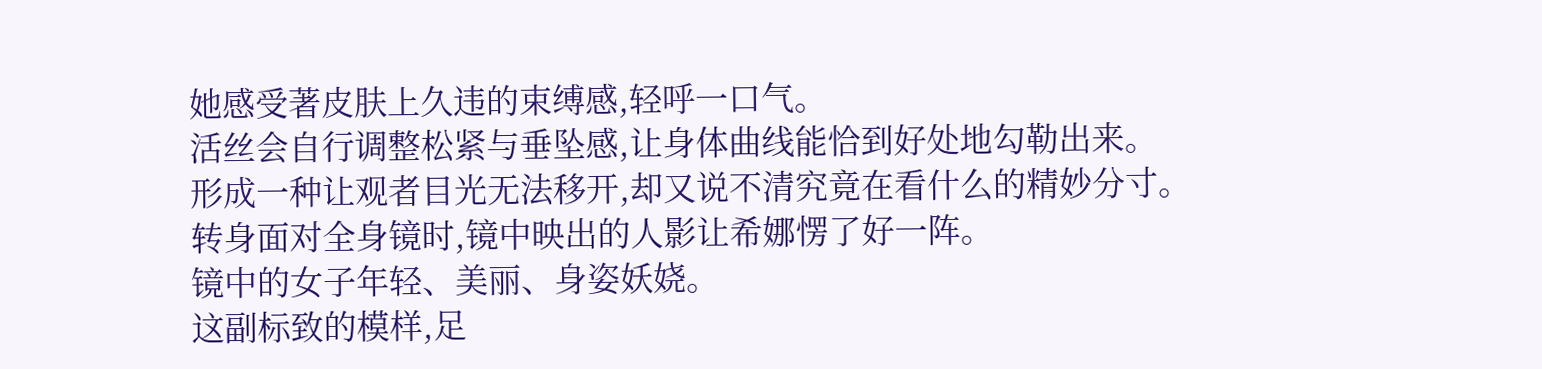她感受著皮肤上久违的束缚感,轻呼一口气。
活丝会自行调整松紧与垂坠感,让身体曲线能恰到好处地勾勒出来。
形成一种让观者目光无法移开,却又说不清究竟在看什么的精妙分寸。
转身面对全身镜时,镜中映出的人影让希娜愣了好一阵。
镜中的女子年轻、美丽、身姿妖娆。
这副标致的模样,足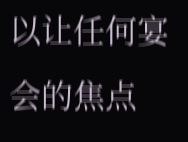以让任何宴会的焦点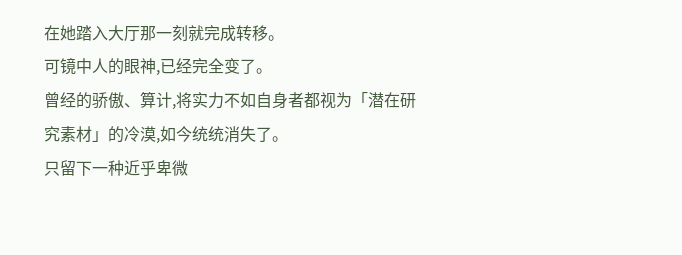在她踏入大厅那一刻就完成转移。
可镜中人的眼神,已经完全变了。
曾经的骄傲、算计,将实力不如自身者都视为「潜在研究素材」的冷漠,如今统统消失了。
只留下一种近乎卑微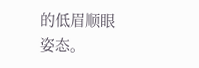的低眉顺眼姿态。